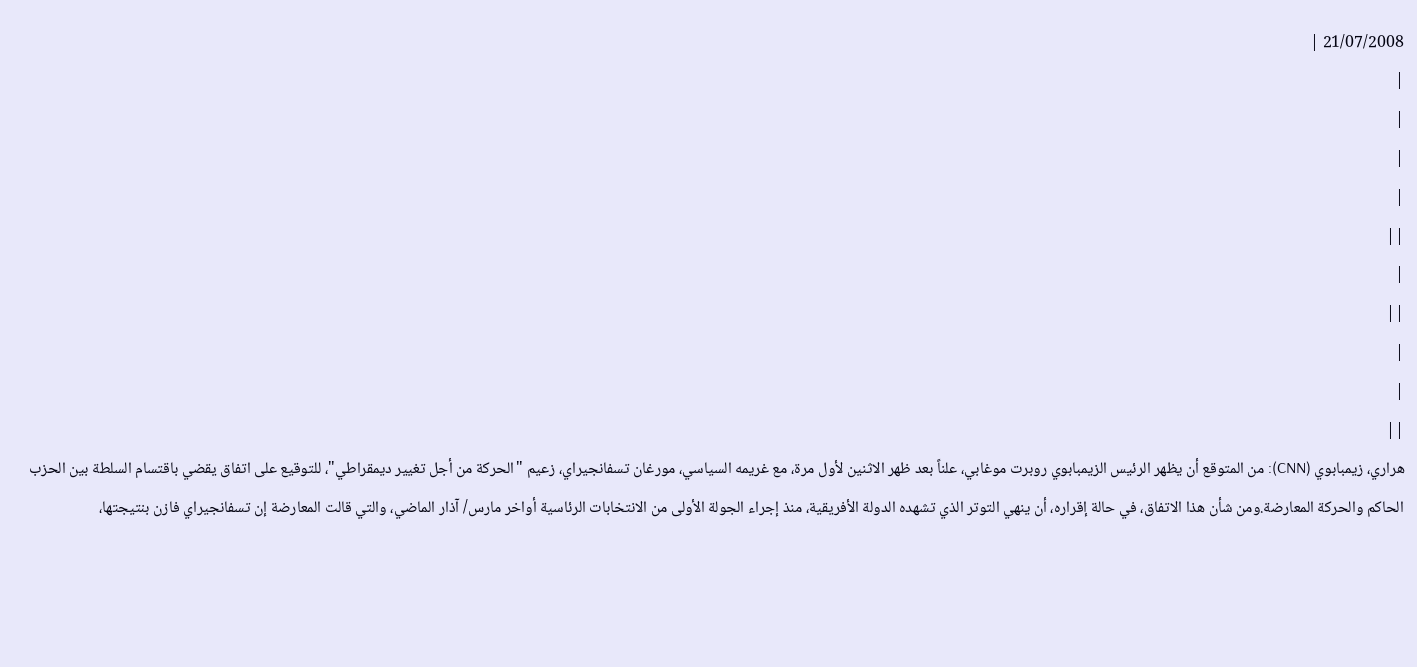21/07/2008 |
|
|
|
|
||
|
||
|
|
||
هراري، زيمبابوي (CNN): من المتوقع أن يظهر الرئيس الزيمبابوي روبرت موغابي، علناً بعد ظهر الاثنين لأول مرة، مع غريمه السياسي، مورغان تسفانجيراي، زعيم "الحركة من أجل تغيير ديمقراطي"، للتوقيع على اتفاق يقضي باقتسام السلطة بين الحزب الحاكم والحركة المعارضة.ومن شأن هذا الاتفاق، في حالة إقراره، أن ينهي التوتر الذي تشهده الدولة الأفريقية، منذ إجراء الجولة الأولى من الانتخابات الرئاسية أواخر مارس/ آذار الماضي، والتي قالت المعارضة إن تسفانجيراي فازن بنتيجتها،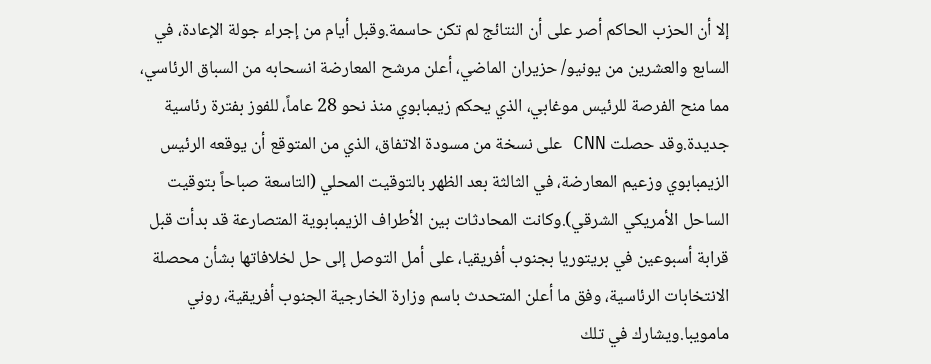إلا أن الحزب الحاكم أصر على أن النتائج لم تكن حاسمة.وقبل أيام من إجراء جولة الإعادة، في السابع والعشرين من يونيو/ حزيران الماضي، أعلن مرشح المعارضة انسحابه من السباق الرئاسي، مما منح الفرصة للرئيس موغابي، الذي يحكم زيمبابوي منذ نحو 28 عاماً، للفوز بفترة رئاسية جديدة.وقد حصلت CNN على نسخة من مسودة الاتفاق، الذي من المتوقع أن يوقعه الرئيس الزيمبابوي وزعيم المعارضة، في الثالثة بعد الظهر بالتوقيت المحلي (التاسعة صباحاً بتوقيت الساحل الأمريكي الشرقي).وكانت المحادثات بين الأطراف الزيمبابوية المتصارعة قد بدأت قبل قرابة أسبوعين في بريتوريا بجنوب أفريقيا، على أمل التوصل إلى حل لخلافاتها بشأن محصلة الانتخابات الرئاسية، وفق ما أعلن المتحدث باسم وزارة الخارجية الجنوب أفريقية، روني مامويبا.ويشارك في تلك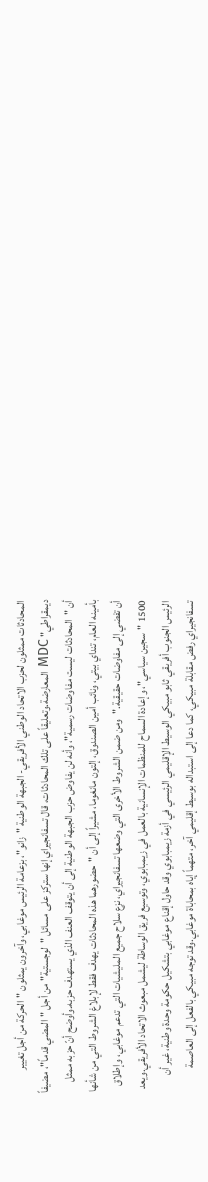المحادثات ممثلون لحزب الاتحاد الوطني الأفريقي- الجبهة الوطنية "زانو"، بزعامة الرئيس موغابي، وآخرون يمثلون "الحركة من أجل تغيير ديمقراطي" MDC المعارضة.وتعليقاً على تلك المحادثات، قال تسفانجيراي إنها ستركز على مسائل "لوجستية" من أجل "المضي قدماً"، مضيفاً أن "المحادثات ليست مفاوضات رسمية"، وأنه لن يفاوض حزب الجبهة الوطنية إلى أن يتوقف العنف الذي يستهدف حزبه.وأوضح أنّ حزبه ممثل بأمينه العام، تنداي بيتي، ونائب أمين الصندوق، إلتون مانغوما، مشيراً إلى أن "حضورهما هذه المحادثات يهدف فقط لإبلاغ الشروط التي من شأنها أن تفضي إلى مفاوضات حقيقية."ومن ضمن الشروط الأخرى التي وضعها تسفانجيراي، نزع سلاح جميع المليشيات التي تدعم موغابي، وإطلاق 1500 "سجين سياسي"، وإعادة السماح للمنظمات الإنسانية بالعمل في زيمبابوي، وتوسيع فريق الوساطة ليشمل مبعوث الاتحاد الأفريقي.ويعد الرئيس الجنوب أفريقي ثابو مبيكي الوسيط الإقليمي الرئيسي في أزمة زيمبابوي وقد حاول إقناع موغابي بتشكيل حكومة وحدة وطنية، غير أن تسفانجيراي رفض مقابلة مبيكي، كما دعا إلى استبداله بوسيط إقليمي آخر، متهماً إياه بمحاباة موغابي.وقد توجه مبيكي بالفعل إلى العاصمة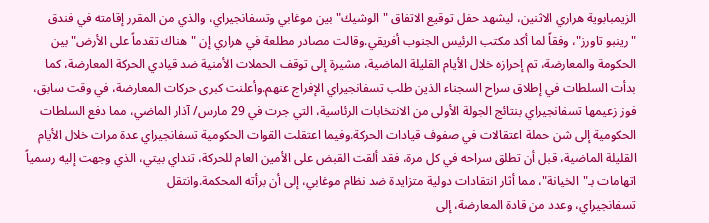الزيمبابوية هراري الاثنين، ليشهد حفل توقيع الاتفاق "الوشيك" بين موغابي وتسفانجيراي، والذي من المقرر إقامته في فندق "رينبو تاورز"، وفقاً لما أكد مكتب الرئيس الجنوب أفريقي.وقالت مصادر مطلعة في هراري إن "هناك تقدماً على الأرض" بين الحكومة والمعارضة، تم إحرازه خلال الأيام القليلة الماضية، مشيرة إلى توقف الحملات الأمنية ضد قيادي الحركة المعارضة، كما بدأت السلطات في إطلاق سراح السجناء الذين طلب تسفانجيراي الإفراج عنهم.وأعلنت كبرى حركات المعارضة، في وقت سابق، فوز زعيمها تسفانجيراي بنتائج الجولة الأولى من الانتخابات الرئاسية، التي جرت في 29 مارس/ آذار الماضي، مما دفع السلطات الحكومية إلى شن حملة اعتقالات في صفوف قيادات الحركة.وفيما اعتقلت القوات الحكومية تسفانجيراي عدة مرات خلال الأيام القليلة الماضية، قبل أن تطلق سراحه في كل مرة، فقد ألقت القبض على الأمين العام للحركة، تنداي بيتي، الذي وجهت إليه رسمياً اتهامات بـ"الخيانة"، مما أثار انتقادات دولية متزايدة ضد نظام موغابي، إلى أن برأته المحكمة.وانتقل
تسفانجيراي، وعدد من قادة المعارضة، إلى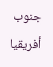جنوب أفريقيا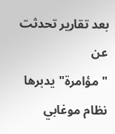بعد تقارير تحدثت عن
"مؤامرة" يدبرها نظام موغابي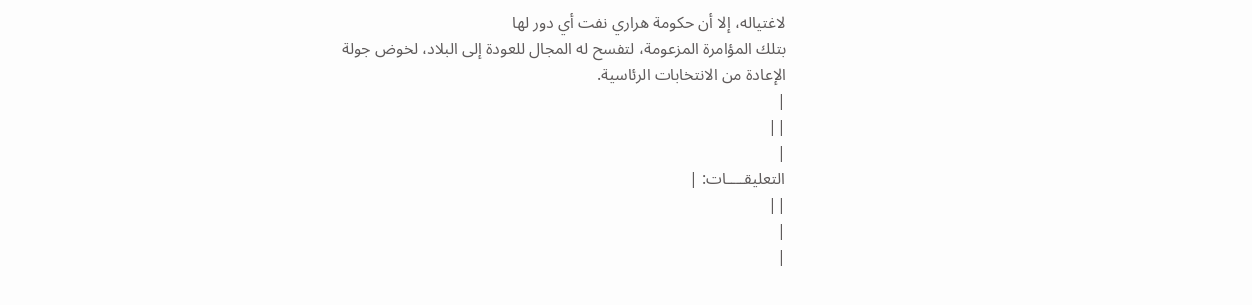لاغتياله، إلا أن حكومة هراري نفت أي دور لها
بتلك المؤامرة المزعومة، لتفسح له المجال للعودة إلى البلاد، لخوض جولة
الإعادة من الانتخابات الرئاسية.
|
||
|
التعليقــــات: |
||
|
|